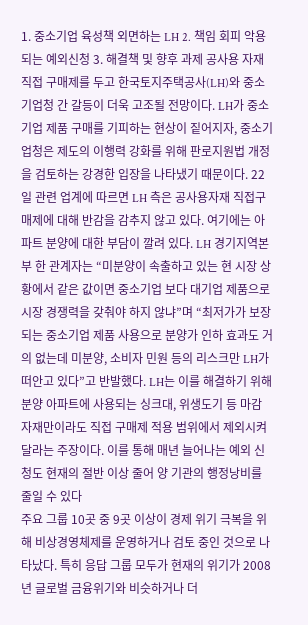1. 중소기업 육성책 외면하는 LH 2. 책임 회피 악용되는 예외신청 3. 해결책 및 향후 과제 공사용 자재 직접 구매제를 두고 한국토지주택공사(LH)와 중소기업청 간 갈등이 더욱 고조될 전망이다. LH가 중소기업 제품 구매를 기피하는 현상이 짙어지자, 중소기업청은 제도의 이행력 강화를 위해 판로지원법 개정을 검토하는 강경한 입장을 나타냈기 때문이다. 22일 관련 업계에 따르면 LH 측은 공사용자재 직접구매제에 대해 반감을 감추지 않고 있다. 여기에는 아파트 분양에 대한 부담이 깔려 있다. LH 경기지역본부 한 관계자는 “미분양이 속출하고 있는 현 시장 상황에서 같은 값이면 중소기업 보다 대기업 제품으로 시장 경쟁력을 갖춰야 하지 않냐”며 “최저가가 보장되는 중소기업 제품 사용으로 분양가 인하 효과도 거의 없는데 미분양, 소비자 민원 등의 리스크만 LH가 떠안고 있다”고 반발했다. LH는 이를 해결하기 위해 분양 아파트에 사용되는 싱크대, 위생도기 등 마감 자재만이라도 직접 구매제 적용 범위에서 제외시켜 달라는 주장이다. 이를 통해 매년 늘어나는 예외 신청도 현재의 절반 이상 줄어 양 기관의 행정낭비를 줄일 수 있다
주요 그룹 10곳 중 9곳 이상이 경제 위기 극복을 위해 비상경영체제를 운영하거나 검토 중인 것으로 나타났다. 특히 응답 그룹 모두가 현재의 위기가 2008년 글로벌 금융위기와 비슷하거나 더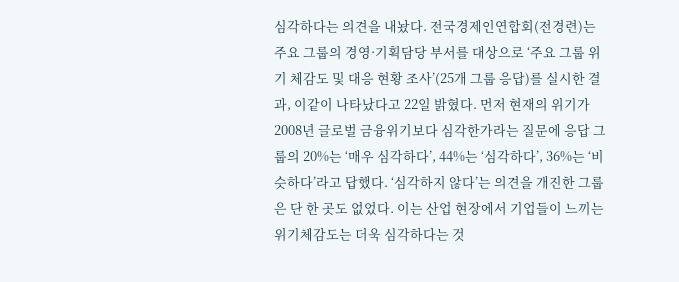심각하다는 의견을 내놨다. 전국경제인연합회(전경련)는 주요 그룹의 경영·기획담당 부서를 대상으로 ‘주요 그룹 위기 체감도 및 대응 현황 조사’(25개 그룹 응답)를 실시한 결과, 이같이 나타났다고 22일 밝혔다. 먼저 현재의 위기가 2008년 글로벌 금융위기보다 심각한가라는 질문에 응답 그룹의 20%는 ‘매우 심각하다’, 44%는 ‘심각하다’, 36%는 ‘비슷하다’라고 답했다. ‘심각하지 않다’는 의견을 개진한 그룹은 단 한 곳도 없었다. 이는 산업 현장에서 기업들이 느끼는 위기체감도는 더욱 심각하다는 것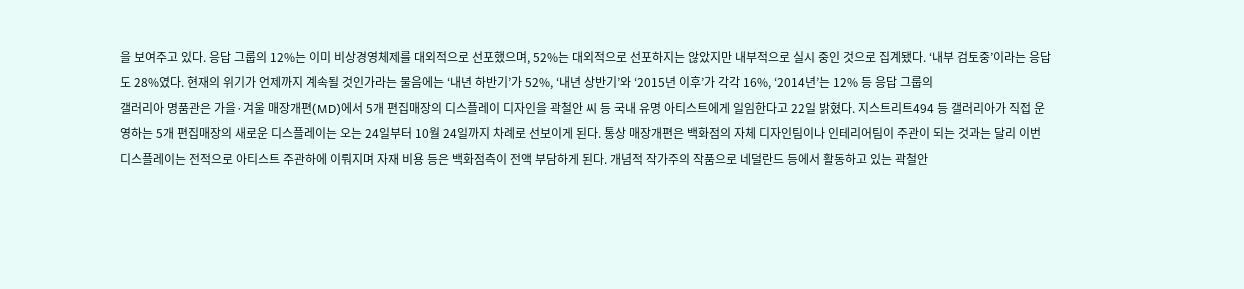을 보여주고 있다. 응답 그룹의 12%는 이미 비상경영체제를 대외적으로 선포했으며, 52%는 대외적으로 선포하지는 않았지만 내부적으로 실시 중인 것으로 집계됐다. ‘내부 검토중’이라는 응답도 28%였다. 현재의 위기가 언제까지 계속될 것인가라는 물음에는 ‘내년 하반기’가 52%, ‘내년 상반기’와 ‘2015년 이후’가 각각 16%, ‘2014년’는 12% 등 응답 그룹의
갤러리아 명품관은 가을·겨울 매장개편(MD)에서 5개 편집매장의 디스플레이 디자인을 곽철안 씨 등 국내 유명 아티스트에게 일임한다고 22일 밝혔다. 지스트리트494 등 갤러리아가 직접 운영하는 5개 편집매장의 새로운 디스플레이는 오는 24일부터 10월 24일까지 차례로 선보이게 된다. 통상 매장개편은 백화점의 자체 디자인팀이나 인테리어팀이 주관이 되는 것과는 달리 이번 디스플레이는 전적으로 아티스트 주관하에 이뤄지며 자재 비용 등은 백화점측이 전액 부담하게 된다. 개념적 작가주의 작품으로 네덜란드 등에서 활동하고 있는 곽철안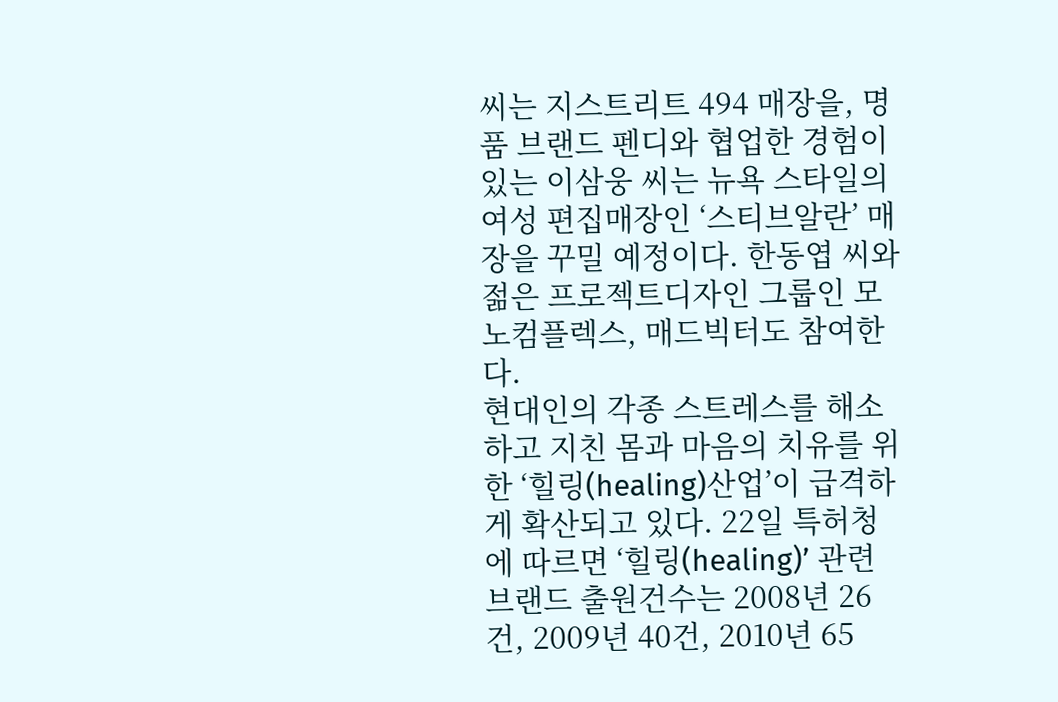씨는 지스트리트 494 매장을, 명품 브랜드 펜디와 협업한 경험이 있는 이삼웅 씨는 뉴욕 스타일의 여성 편집매장인 ‘스티브알란’ 매장을 꾸밀 예정이다. 한동엽 씨와 젊은 프로젝트디자인 그룹인 모노컴플렉스, 매드빅터도 참여한다.
현대인의 각종 스트레스를 해소하고 지친 몸과 마음의 치유를 위한 ‘힐링(healing)산업’이 급격하게 확산되고 있다. 22일 특허청에 따르면 ‘힐링(healing)’ 관련 브랜드 출원건수는 2008년 26건, 2009년 40건, 2010년 65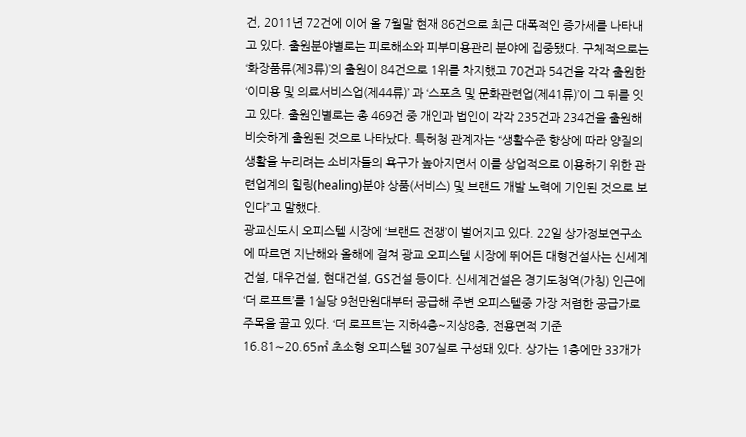건, 2011년 72건에 이어 올 7월말 현재 86건으로 최근 대폭적인 증가세를 나타내고 있다. 출원분야별로는 피로해소와 피부미용관리 분야에 집중됐다. 구체적으로는 ‘화장품류(제3류)’의 출원이 84건으로 1위를 차지했고 70건과 54건을 각각 출원한 ‘이미용 및 의료서비스업(제44류)’ 과 ‘스포츠 및 문화관련업(제41류)’이 그 뒤를 잇고 있다. 출원인별로는 총 469건 중 개인과 법인이 각각 235건과 234건을 출원해 비슷하게 출원된 것으로 나타났다. 특허청 관계자는 “생활수준 향상에 따라 양질의 생활을 누리려는 소비자들의 욕구가 높아지면서 이를 상업적으로 이용하기 위한 관련업계의 힐링(healing)분야 상품(서비스) 및 브랜드 개발 노력에 기인된 것으로 보인다”고 말했다.
광교신도시 오피스텔 시장에 ‘브랜드 전쟁’이 벌어지고 있다. 22일 상가정보연구소에 따르면 지난해와 올해에 걸쳐 광교 오피스텔 시장에 뛰어든 대형건설사는 신세계건설, 대우건설, 현대건설, GS건설 등이다. 신세계건설은 경기도청역(가칭) 인근에 ‘더 로프트’를 1실당 9천만원대부터 공급해 주변 오피스텔중 가장 저렴한 공급가로 주목을 끌고 있다. ‘더 로프트’는 지하4층~지상8층, 전용면적 기준 16.81∼20.65㎡ 초소형 오피스텔 307실로 구성돼 있다. 상가는 1층에만 33개가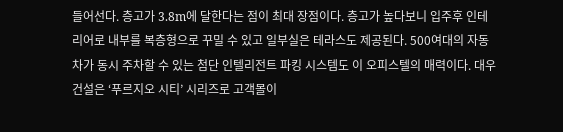들어선다. 층고가 3.8m에 달한다는 점이 최대 장점이다. 층고가 높다보니 입주후 인테리어로 내부를 복층형으로 꾸밀 수 있고 일부실은 테라스도 제공된다. 500여대의 자동차가 동시 주차할 수 있는 첨단 인텔리전트 파킹 시스템도 이 오피스텔의 매력이다. 대우건설은 ‘푸르지오 시티’ 시리즈로 고객몰이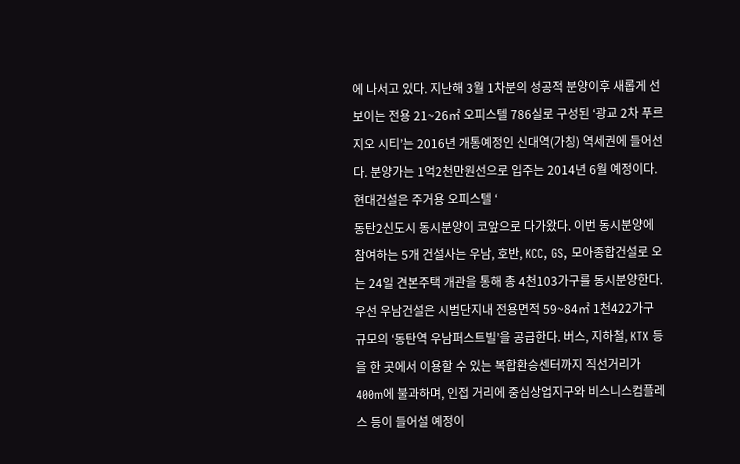에 나서고 있다. 지난해 3월 1차분의 성공적 분양이후 새롭게 선보이는 전용 21~26㎡ 오피스텔 786실로 구성된 ‘광교 2차 푸르지오 시티’는 2016년 개통예정인 신대역(가칭) 역세권에 들어선다. 분양가는 1억2천만원선으로 입주는 2014년 6월 예정이다. 현대건설은 주거용 오피스텔 ‘
동탄2신도시 동시분양이 코앞으로 다가왔다. 이번 동시분양에 참여하는 5개 건설사는 우남, 호반, KCC, GS, 모아종합건설로 오는 24일 견본주택 개관을 통해 총 4천103가구를 동시분양한다. 우선 우남건설은 시범단지내 전용면적 59~84㎡ 1천422가구 규모의 ‘동탄역 우남퍼스트빌’을 공급한다. 버스, 지하철, KTX 등을 한 곳에서 이용할 수 있는 복합환승센터까지 직선거리가 400m에 불과하며, 인접 거리에 중심상업지구와 비스니스컴플레스 등이 들어설 예정이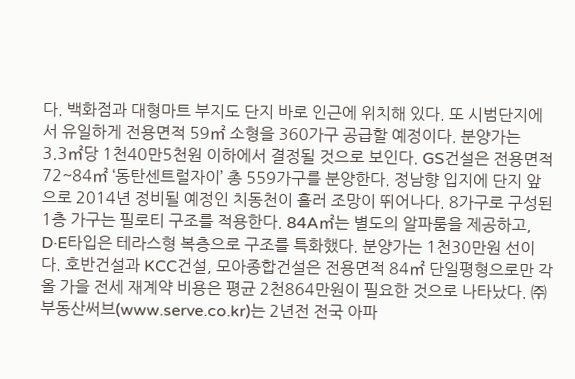다. 백화점과 대형마트 부지도 단지 바로 인근에 위치해 있다. 또 시범단지에서 유일하게 전용면적 59㎡ 소형을 360가구 공급할 예정이다. 분양가는 3.3㎡당 1천40만5천원 이하에서 결정될 것으로 보인다. GS건설은 전용면적 72~84㎡ ‘동탄센트럴자이’ 총 559가구를 분양한다. 정남향 입지에 단지 앞으로 2014년 정비될 예정인 치동천이 흘러 조망이 뛰어나다. 8가구로 구성된 1층 가구는 필로티 구조를 적용한다. 84A㎡는 별도의 알파룸을 제공하고, D·E타입은 테라스형 복층으로 구조를 특화했다. 분양가는 1천30만원 선이다. 호반건설과 KCC건설, 모아종합건설은 전용면적 84㎡ 단일평형으로만 각
올 가을 전세 재계약 비용은 평균 2천864만원이 필요한 것으로 나타났다. ㈜부동산써브(www.serve.co.kr)는 2년전 전국 아파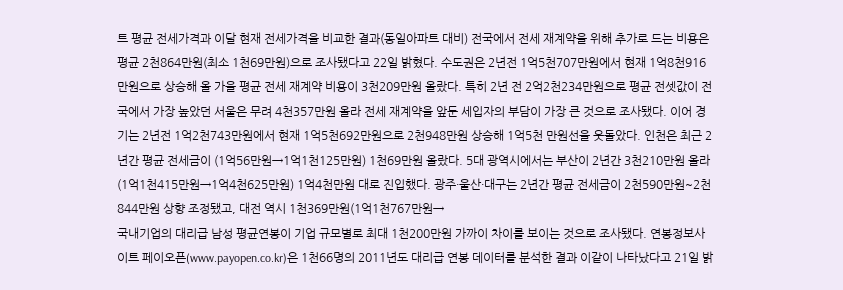트 평균 전세가격과 이달 현재 전세가격을 비교한 결과(동일아파트 대비) 전국에서 전세 재계약을 위해 추가로 드는 비용은 평균 2천864만원(최소 1천69만원)으로 조사됐다고 22일 밝혔다. 수도권은 2년전 1억5천707만원에서 현재 1억8천916만원으로 상승해 올 가을 평균 전세 재계약 비용이 3천209만원 올랐다. 특히 2년 전 2억2천234만원으로 평균 전셋값이 전국에서 가장 높았던 서울은 무려 4천357만원 올라 전세 재계약을 앞둔 세입자의 부담이 가장 큰 것으로 조사됐다. 이어 경기는 2년전 1억2천743만원에서 현재 1억5천692만원으로 2천948만원 상승해 1억5천 만원선을 웃돌았다. 인천은 최근 2년간 평균 전세금이 (1억56만원→1억1천125만원) 1천69만원 올랐다. 5대 광역시에서는 부산이 2년간 3천210만원 올라(1억1천415만원→1억4천625만원) 1억4천만원 대로 진입했다. 광주·울산·대구는 2년간 평균 전세금이 2천590만원~2천844만원 상향 조정됐고, 대전 역시 1천369만원(1억1천767만원→
국내기업의 대리급 남성 평균연봉이 기업 규모별로 최대 1천200만원 가까이 차이를 보이는 것으로 조사됐다. 연봉정보사이트 페이오픈(www.payopen.co.kr)은 1천66명의 2011년도 대리급 연봉 데이터를 분석한 결과 이같이 나타났다고 21일 밝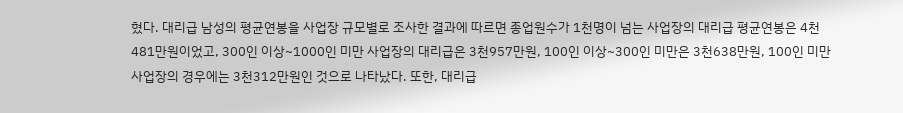혔다. 대리급 남성의 평균연봉을 사업장 규모별로 조사한 결과에 따르면 종업원수가 1천명이 넘는 사업장의 대리급 평균연봉은 4천481만원이었고, 300인 이상~1000인 미만 사업장의 대리급은 3천957만원, 100인 이상~300인 미만은 3천638만원, 100인 미만 사업장의 경우에는 3천312만원인 것으로 나타났다. 또한, 대리급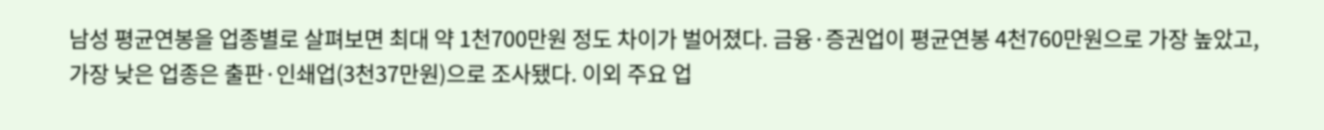남성 평균연봉을 업종별로 살펴보면 최대 약 1천700만원 정도 차이가 벌어졌다. 금융·증권업이 평균연봉 4천760만원으로 가장 높았고, 가장 낮은 업종은 출판·인쇄업(3천37만원)으로 조사됐다. 이외 주요 업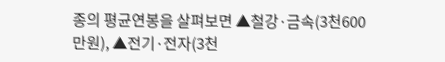종의 평균연봉을 살펴보면 ▲철강·금속(3천600만원), ▲전기·전자(3천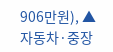906만원), ▲자동차·중장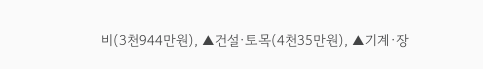비(3천944만원), ▲건설·토목(4천35만원), ▲기계·장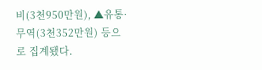비(3천950만원), ▲유통·무역(3천352만원) 등으로 집계됐다.